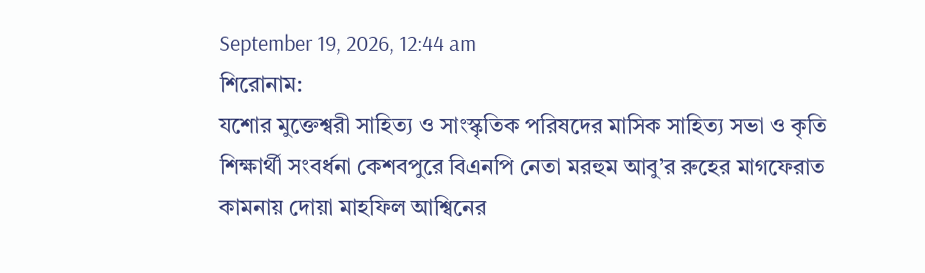September 19, 2026, 12:44 am
শিরোনাম:
যশোর মুক্তেশ্বরী সাহিত্য ও সাংস্কৃতিক পরিষদের মাসিক সাহিত্য সভা ও কৃতি শিক্ষার্থী সংবর্ধনা কেশবপুরে বিএনপি নেতা মরহুম আবু’র রুহের মাগফেরাত কামনায় দোয়া মাহফিল আশ্বিনের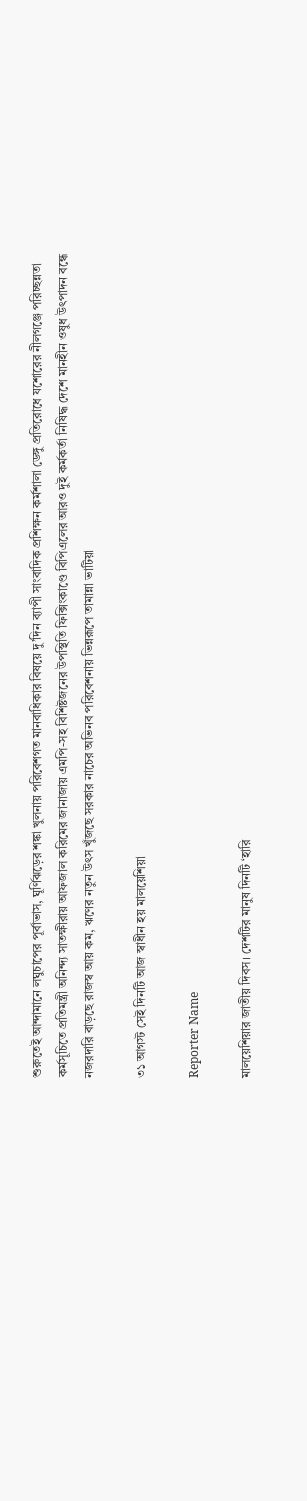শুরুতেই আন্দামানে লঘুচাপের পূর্বাভাস, ঘূর্ণিঝড়ের শঙ্কা খুলনায় পরিবেশগত মানবাধিকার বিষয়ে দু’দিন ব্যাপী সাংবাদিক প্রশিক্ষন কর্মশালা ডেঙ্গু প্রতিরোধে যশোরের নীলগঞ্জে পরিচ্ছন্নতা কর্মসূচিতে প্রতিমন্ত্রী অনিন্দ্য সাতক্ষীরায় আফজাল করিমের জানাজায় এমপি-সহ বিশিষ্টজনের উপস্থিতি ফিক্সিংকাণ্ডে বিপিএলের আরও দুই কর্মকর্তা নিষিদ্ধ দেশে মানহীন ওষুধ উৎপাদন বন্ধে নজরদারি বাড়ছে রাজস্ব আয় কম, ঋণের নতুন উৎস খুঁজছে সরকার নাচের অভিনব পরিবেশনায় ভিন্নরূপে তামান্না ভাটিয়া

৩১ আগস্ট সেই দিনটি আজ স্বাধীন হয় মালয়েশিয়া

Reporter Name

মালয়েশিয়ার জাতীয় দিবস। দেশটির মানুষ দিনটি ‘হারি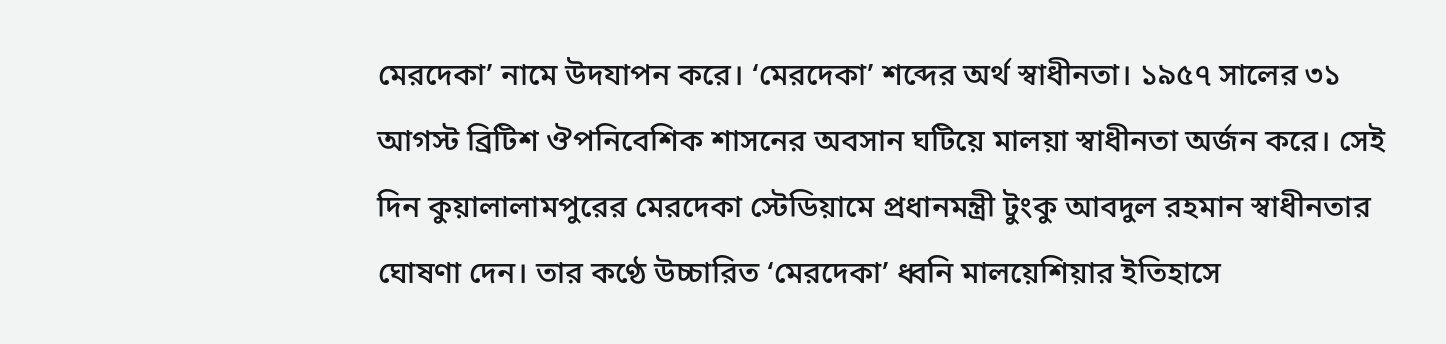মেরদেকা’ নামে উদযাপন করে। ‘মেরদেকা’ শব্দের অর্থ স্বাধীনতা। ১৯৫৭ সালের ৩১ আগস্ট ব্রিটিশ ঔপনিবেশিক শাসনের অবসান ঘটিয়ে মালয়া স্বাধীনতা অর্জন করে। সেই দিন কুয়ালালামপুরের মেরদেকা স্টেডিয়ামে প্রধানমন্ত্রী টুংকু আবদুল রহমান স্বাধীনতার ঘোষণা দেন। তার কণ্ঠে উচ্চারিত ‘মেরদেকা’ ধ্বনি মালয়েশিয়ার ইতিহাসে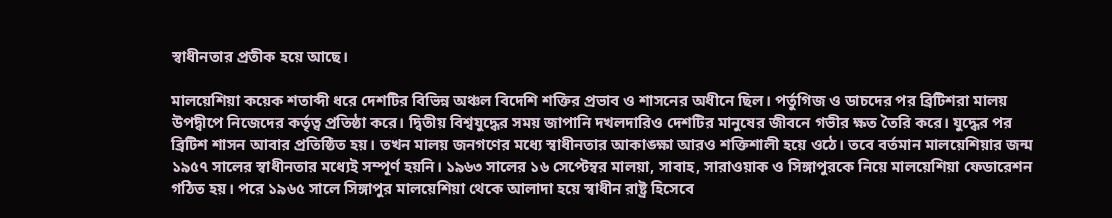স্বাধীনতার প্রতীক হয়ে আছে।

মালয়েশিয়া কয়েক শতাব্দী ধরে দেশটির বিভিন্ন অঞ্চল বিদেশি শক্তির প্রভাব ও শাসনের অধীনে ছিল। পর্তুগিজ ও ডাচদের পর ব্রিটিশরা মালয় উপদ্বীপে নিজেদের কর্তৃত্ব প্রতিষ্ঠা করে। দ্বিতীয় বিশ্বযুদ্ধের সময় জাপানি দখলদারিও দেশটির মানুষের জীবনে গভীর ক্ষত তৈরি করে। যুদ্ধের পর ব্রিটিশ শাসন আবার প্রতিষ্ঠিত হয়। তখন মালয় জনগণের মধ্যে স্বাধীনতার আকাঙ্ক্ষা আরও শক্তিশালী হয়ে ওঠে। তবে বর্তমান মালয়েশিয়ার জন্ম ১৯৫৭ সালের স্বাধীনতার মধ্যেই সম্পূর্ণ হয়নি। ১৯৬৩ সালের ১৬ সেপ্টেম্বর মালয়া, সাবাহ, সারাওয়াক ও সিঙ্গাপুরকে নিয়ে মালয়েশিয়া ফেডারেশন গঠিত হয়। পরে ১৯৬৫ সালে সিঙ্গাপুর মালয়েশিয়া থেকে আলাদা হয়ে স্বাধীন রাষ্ট্র হিসেবে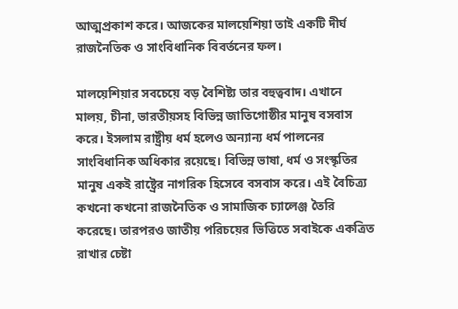আত্মপ্রকাশ করে। আজকের মালয়েশিয়া তাই একটি দীর্ঘ রাজনৈতিক ও সাংবিধানিক বিবর্তনের ফল।

মালয়েশিয়ার সবচেয়ে বড় বৈশিষ্ট্য তার বহুত্ববাদ। এখানে মালয়, চীনা, ভারতীয়সহ বিভিন্ন জাতিগোষ্ঠীর মানুষ বসবাস করে। ইসলাম রাষ্ট্রীয় ধর্ম হলেও অন্যান্য ধর্ম পালনের সাংবিধানিক অধিকার রয়েছে। বিভিন্ন ভাষা, ধর্ম ও সংস্কৃতির মানুষ একই রাষ্ট্রের নাগরিক হিসেবে বসবাস করে। এই বৈচিত্র্য কখনো কখনো রাজনৈতিক ও সামাজিক চ্যালেঞ্জ তৈরি করেছে। তারপরও জাতীয় পরিচয়ের ভিত্তিতে সবাইকে একত্রিত রাখার চেষ্টা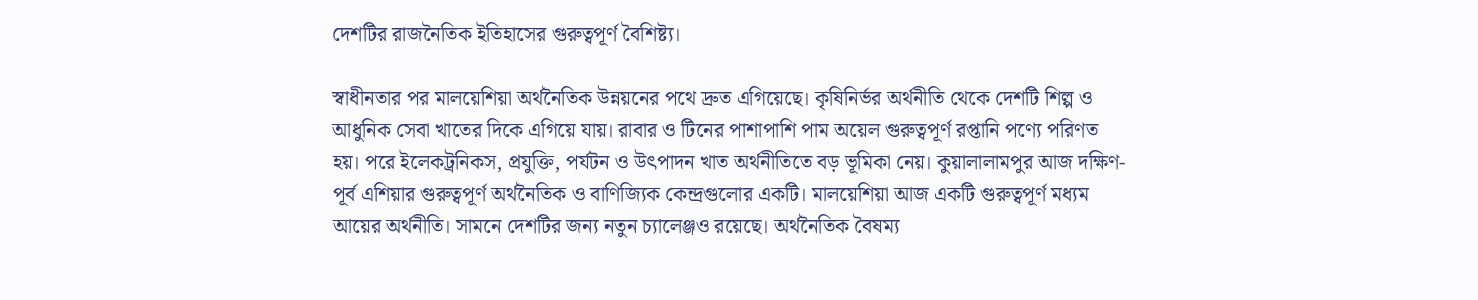দেশটির রাজনৈতিক ইতিহাসের গুরুত্বপূর্ণ বৈশিষ্ট্য।

স্বাধীনতার পর মালয়েশিয়া অর্থনৈতিক উন্নয়নের পথে দ্রুত এগিয়েছে। কৃষিনির্ভর অর্থনীতি থেকে দেশটি শিল্প ও আধুনিক সেবা খাতের দিকে এগিয়ে যায়। রাবার ও টিনের পাশাপাশি পাম অয়েল গুরুত্বপূর্ণ রপ্তানি পণ্যে পরিণত হয়। পরে ইলেকট্রনিকস, প্রযুক্তি, পর্যটন ও উৎপাদন খাত অর্থনীতিতে বড় ভূমিকা নেয়। কুয়ালালামপুর আজ দক্ষিণ-পূর্ব এশিয়ার গুরুত্বপূর্ণ অর্থনৈতিক ও বাণিজ্যিক কেন্দ্রগুলোর একটি। মালয়েশিয়া আজ একটি গুরুত্বপূর্ণ মধ্যম আয়ের অর্থনীতি। সামনে দেশটির জন্য নতুন চ্যালেঞ্জও রয়েছে। অর্থনৈতিক বৈষম্য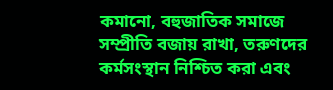কমানো, বহুজাতিক সমাজে সম্প্রীতি বজায় রাখা, তরুণদের কর্মসংস্থান নিশ্চিত করা এবং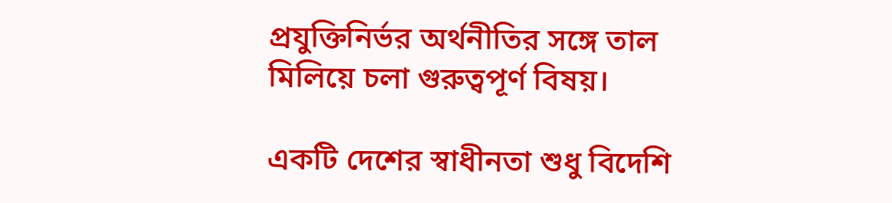প্রযুক্তিনির্ভর অর্থনীতির সঙ্গে তাল মিলিয়ে চলা গুরুত্বপূর্ণ বিষয়।

একটি দেশের স্বাধীনতা শুধু বিদেশি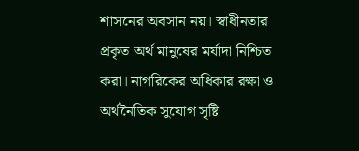শাসনের অবসান নয়। স্বাধীনতার প্রকৃত অর্থ মানুষের মর্যাদা নিশ্চিত করা। নাগরিকের অধিকার রক্ষা ও অর্থনৈতিক সুযোগ সৃষ্টি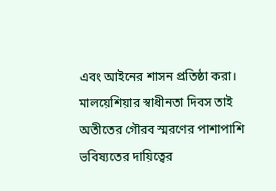এবং আইনের শাসন প্রতিষ্ঠা করা। মালয়েশিয়ার স্বাধীনতা দিবস তাই অতীতের গৌরব স্মরণের পাশাপাশি ভবিষ্যতের দায়িত্বের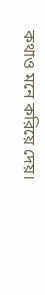কথাও মনে করিয়ে দেয়।